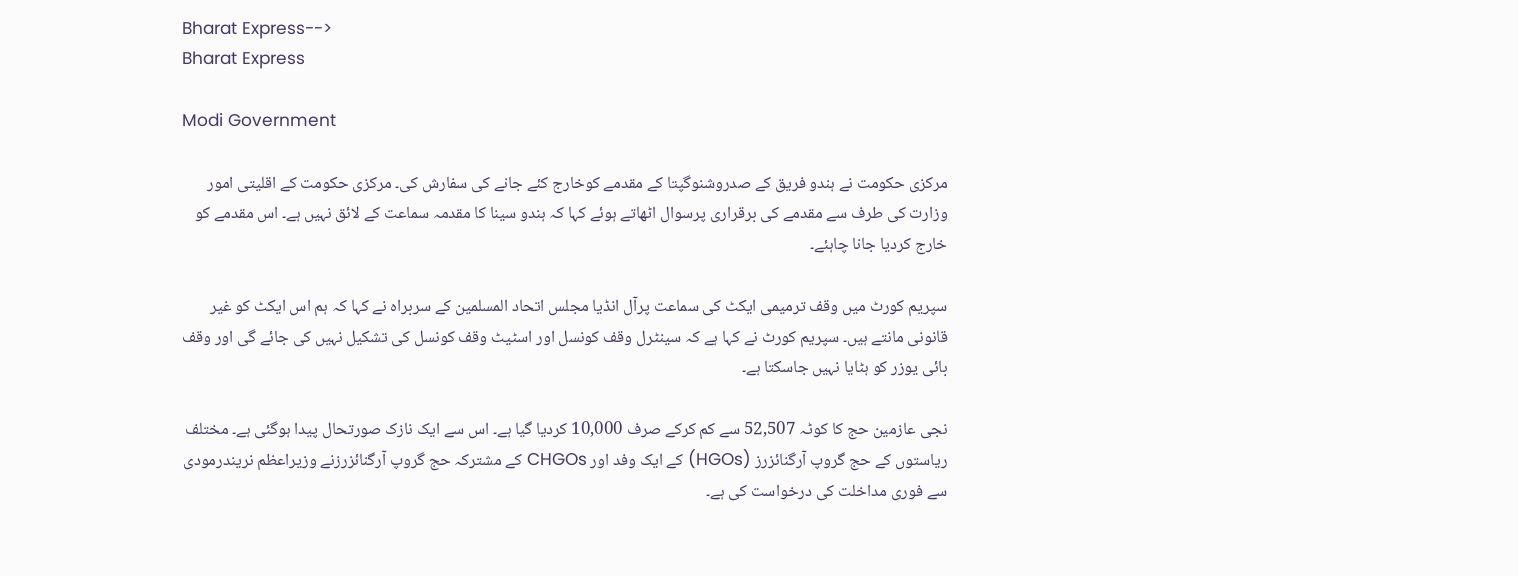Bharat Express-->
Bharat Express

Modi Government

مرکزی حکومت نے ہندو فریق کے صدروشنوگپتا کے مقدمے کوخارج کئے جانے کی سفارش کی۔ مرکزی حکومت کے اقلیتی امور وزارت کی طرف سے مقدمے کی برقراری پرسوال اٹھاتے ہوئے کہا کہ ہندو سینا کا مقدمہ سماعت کے لائق نہیں ہے۔ اس مقدمے کو خارج کردیا جانا چاہئے۔

سپریم کورٹ میں وقف ترمیمی ایکٹ کی سماعت پرآل انڈیا مجلس اتحاد المسلمین کے سربراہ نے کہا کہ ہم اس ایکٹ کو غیر قانونی مانتے ہیں۔ سپریم کورٹ نے کہا ہے کہ سینٹرل وقف کونسل اور اسٹیٹ وقف کونسل کی تشکیل نہیں کی جائے گی اور وقف بائی یوزر کو ہٹایا نہیں جاسکتا ہے۔

نجی عازمین حج کا کوٹہ 52,507 سے کم کرکے صرف 10,000 کردیا گیا ہے۔ اس سے ایک نازک صورتحال پیدا ہوگئی ہے۔ مختلف ریاستوں کے حج گروپ آرگنائزرز (HGOs) کے ایک وفد اور CHGOs کے مشترکہ حج گروپ آرگنائزرزنے وزیراعظم نریندرمودی سے فوری مداخلت کی درخواست کی ہے۔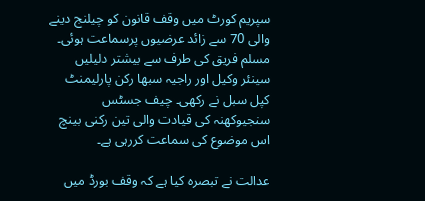سپریم کورٹ میں وقف قانون کو چیلنج دینے والی 70 سے زائد عرضیوں پرسماعت ہوئی۔ مسلم فریق کی طرف سے بیشتر دلیلیں سینئر وکیل اور راجیہ سبھا رکن پارلیمنٹ کپل سبل نے رکھی۔ چیف جسٹس سنجیوکھنہ کی قیادت والی تین رکنی بینچ اس موضوع کی سماعت کررہی ہے۔

عدالت نے تبصرہ کیا ہے کہ وقف بورڈ میں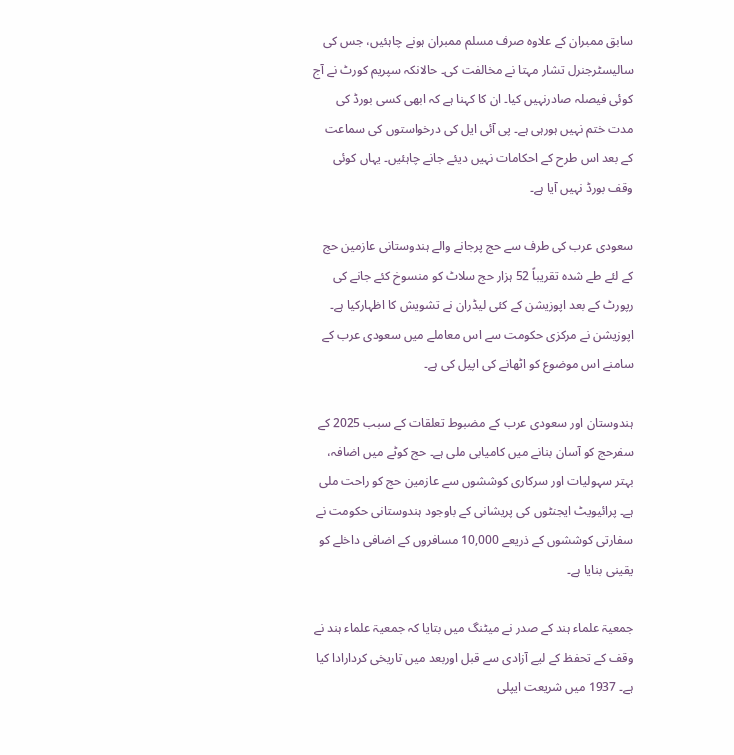سابق ممبران کے علاوہ صرف مسلم ممبران ہونے چاہئیں، جس کی سالیسٹرجنرل تشار مہتا نے مخالفت کی۔ حالانکہ سپریم کورٹ نے آج کوئی فیصلہ صادرنہیں کیا۔ ان کا کہنا ہے کہ ابھی کسی بورڈ کی مدت ختم نہیں ہورہی ہے۔ پی آئی ایل کی درخواستوں کی سماعت کے بعد اس طرح کے احکامات نہیں دیئے جانے چاہئیں۔ یہاں کوئی وقف بورڈ نہیں آیا ہے۔

سعودی عرب کی طرف سے حج پرجانے والے ہندوستانی عازمین حج کے لئے طے شدہ تقریباً 52 ہزار حج سلاٹ کو منسوخ کئے جانے کی رپورٹ کے بعد اپوزیشن کے کئی لیڈران نے تشویش کا اظہارکیا ہے۔ اپوزیشن نے مرکزی حکومت سے اس معاملے میں سعودی عرب کے سامنے اس موضوع کو اٹھانے کی اپیل کی ہے۔

ہندوستان اور سعودی عرب کے مضبوط تعلقات کے سبب 2025 کے سفرحج کو آسان بنانے میں کامیابی ملی ہے۔ حج کوٹے میں اضافہ، بہتر سہولیات اور سرکاری کوششوں سے عازمین حج کو راحت ملی ہے۔ پرائیویٹ ایجنٹوں کی پریشانی کے باوجود ہندوستانی حکومت نے سفارتی کوششوں کے ذریعے 10,000 مسافروں کے اضافی داخلے کو یقینی بنایا ہے۔

جمعیۃ علماء ہند کے صدر نے میٹنگ میں بتایا کہ جمعیۃ علماء ہند نے وقف کے تحفظ کے لیے آزادی سے قبل اوربعد میں تاریخی کردارادا کیا ہے۔ 1937 میں شریعت ایپلی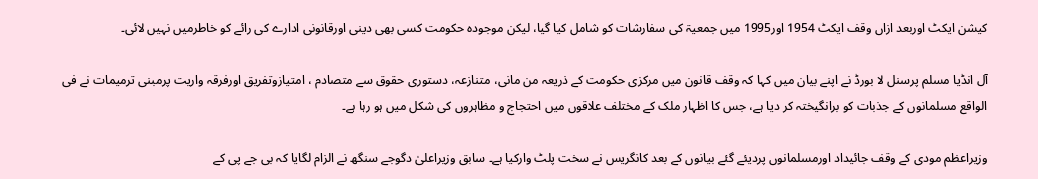کیشن ایکٹ اوربعد ازاں وقف ایکٹ 1954 اور1995 میں جمعیۃ کی سفارشات کو شامل کیا گیا، لیکن موجودہ حکومت کسی بھی دینی اورقانونی ادارے کی رائے کو خاطرمیں نہیں لائی۔

آل انڈیا مسلم پرسنل لا بورڈ نے اپنے بیان میں کہا کہ وقف قانون میں مرکزی حکومت کے ذریعہ من مانی، متنازعہ، دستوری حقوق سے متصادم ، امتیازوتفریق اورفرقہ واریت پرمبنی ترمیمات نے فی الواقع مسلمانوں کے جذبات کو برانگیختہ کر دیا ہے، جس کا اظہار ملک کے مختلف علاقوں میں احتجاج و مظاہروں کی شکل میں ہو رہا ہے۔

وزیراعظم مودی کے وقف جائیداد اورمسلمانوں پردیئے گئے بیانوں کے بعد کانگریس نے سخت پلٹ وارکیا ہے۔ سابق وزیراعلیٰ دگوجے سنگھ نے الزام لگایا کہ بی جے پی کے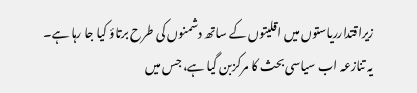زیراقتدارریاستوں میں اقلیتوں کے ساتھ دشمنوں کی طرح برتاؤ کیا جا رہا ہے۔ یہ تنازعہ اب سیاسی بحث کا مرکزبن گیا ہے، جس میں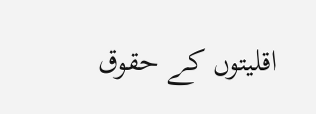اقلیتوں کے حقوق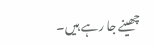چھینے جا رہے ہیں۔